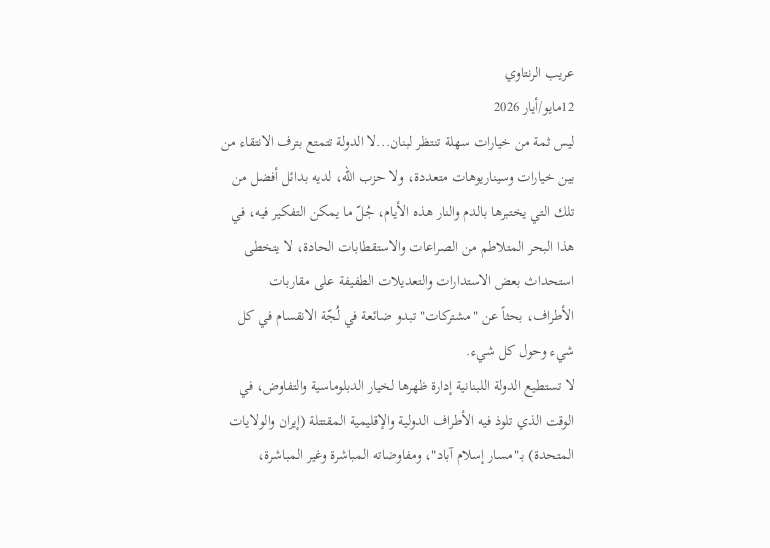عريب الرنتاوي
12مايو/أيار 2026
ليس ثمة من خيارات سهلة تنتظر لبنان...لا الدولة تتمتع بترف الانتقاء من بين خيارات وسيناريوهات متعددة، ولا حزب الله، لديه بدائل أفضل من تلك التي يختبرها بالدم والنار هذه الأيام، جُلّ ما يمكن التفكير فيه، في هذا البحر المتلاطم من الصراعات والاستقطابات الحادة، لا يتخطى استحداث بعض الاستدارات والتعديلات الطفيفة على مقاربات الأطراف، بحثاً عن "مشتركات" تبدو ضائعة في لُجّة الانقسام في كل شيء وحول كل شيء.
لا تستطيع الدولة اللبنانية إدارة ظهرها لخيار الدبلوماسية والتفاوض، في الوقت الذي تلوذ فيه الأطراف الدولية والإقليمية المقتتلة (إيران والولايات المتحدة) بـ"مسار إسلام آباد"، ومفاوضاته المباشرة وغير المباشرة،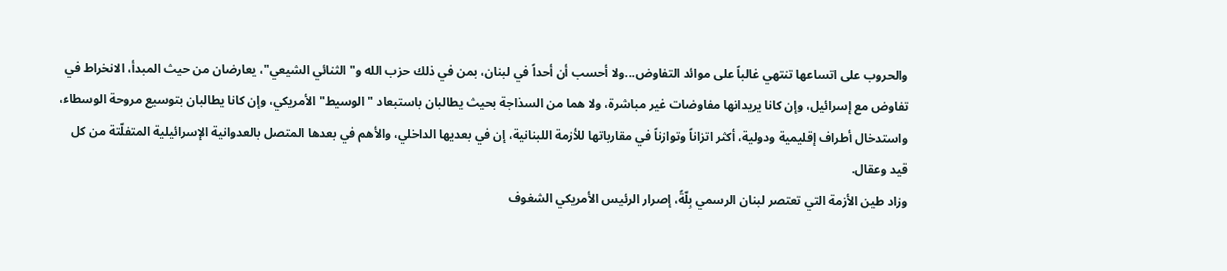والحروب على اتساعها تنتهي غالباً على موائد التفاوض...ولا أحسب أن أحداً في لبنان، بمن في ذلك حزب الله و"الثنائي الشيعي"، يعارضان من حيث المبدأ، الانخراط في تفاوض مع إسرائيل، وإن كانا يريدانها مفاوضات غير مباشرة، ولا هما من السذاجة بحيث يطالبان باستبعاد "الوسيط" الأمريكي، وإن كانا يطالبان بتوسيع مروحة الوسطاء، واستدخال أطراف إقليمية ودولية، أكثر اتزاناً وتوازناً في مقارباتها للأزمة اللبنانية، إن في بعديها الداخلي، والأهم في بعدها المتصل بالعدوانية الإسرائيلية المتفلّتة من كل قيد وعقال.
وزاد طين الأزمة التي تعتصر لبنان الرسمي بِلّةً، إصرار الرئيس الأمريكي الشغوف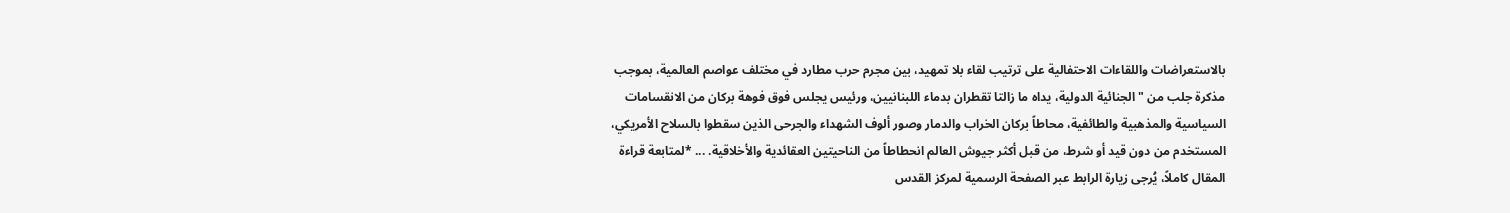بالاستعراضات واللقاءات الاحتفالية على ترتيب لقاء بلا تمهيد، بين مجرم حرب مطارد في مختلف عواصم العالمية، بموجب مذكرة جلب من "الجنائية الدولية، يداه ما زالتا تقطران بدماء اللبنانيين، ورئيس يجلس فوق فوهة بركان من الانقسامات السياسية والمذهبية والطائفية، محاطاً بركان الخراب والدمار وصور ألوف الشهداء والجرحى الذين سقطوا بالسلاح الأمريكي، المستخدم من دون قيد أو شرط، من قبل أكثر جيوش العالم انحطاطاً من الناحيتين العقائدية والأخلاقية. ... *لمتابعة قراءة المقال كاملاً، يُرجى زيارة الرابط عبر الصفحة الرسمية لمركز القدس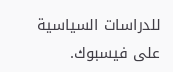للدراسات السياسية على فيسبوك.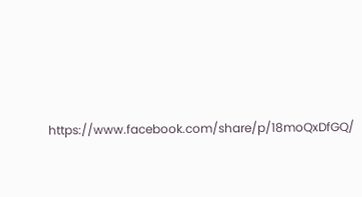https://www.facebook.com/share/p/18moQxDfGQ/